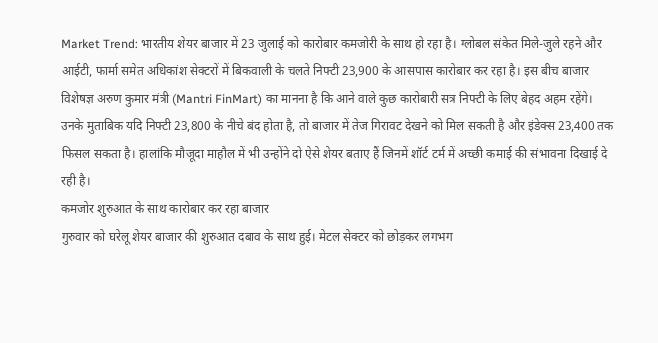Market Trend: भारतीय शेयर बाजार में 23 जुलाई को कारोबार कमजोरी के साथ हो रहा है। ग्लोबल संकेत मिले-जुले रहने और आईटी, फार्मा समेत अधिकांश सेक्टरों में बिकवाली के चलते निफ्टी 23,900 के आसपास कारोबार कर रहा है। इस बीच बाजार विशेषज्ञ अरुण कुमार मंत्री (Mantri FinMart) का मानना है कि आने वाले कुछ कारोबारी सत्र निफ्टी के लिए बेहद अहम रहेंगे। उनके मुताबिक यदि निफ्टी 23,800 के नीचे बंद होता है, तो बाजार में तेज गिरावट देखने को मिल सकती है और इंडेक्स 23,400 तक फिसल सकता है। हालांकि मौजूदा माहौल में भी उन्होंने दो ऐसे शेयर बताए हैं जिनमें शॉर्ट टर्म में अच्छी कमाई की संभावना दिखाई दे रही है।
कमजोर शुरुआत के साथ कारोबार कर रहा बाजार
गुरुवार को घरेलू शेयर बाजार की शुरुआत दबाव के साथ हुई। मेटल सेक्टर को छोड़कर लगभग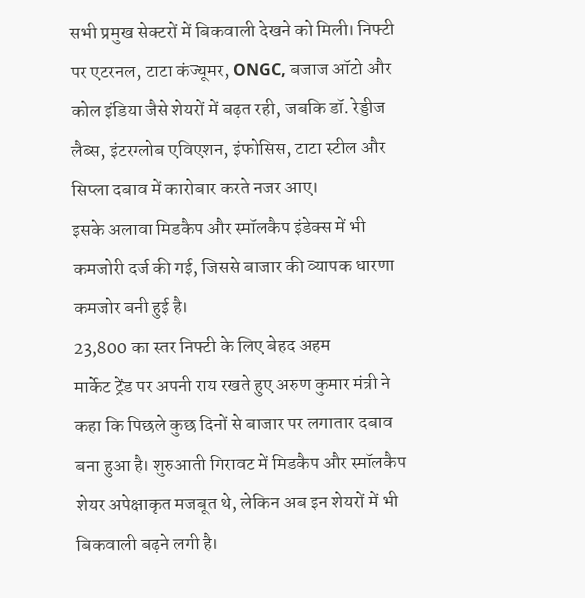सभी प्रमुख सेक्टरों में बिकवाली देखने को मिली। निफ्टी पर एटरनल, टाटा कंज्यूमर, ONGC, बजाज ऑटो और कोल इंडिया जैसे शेयरों में बढ़त रही, जबकि डॉ. रेड्डीज लैब्स, इंटरग्लोब एविएशन, इंफोसिस, टाटा स्टील और सिप्ला दबाव में कारोबार करते नजर आए।
इसके अलावा मिडकैप और स्मॉलकैप इंडेक्स में भी कमजोरी दर्ज की गई, जिससे बाजार की व्यापक धारणा कमजोर बनी हुई है।
23,800 का स्तर निफ्टी के लिए बेहद अहम
मार्केट ट्रेंड पर अपनी राय रखते हुए अरुण कुमार मंत्री ने कहा कि पिछले कुछ दिनों से बाजार पर लगातार दबाव बना हुआ है। शुरुआती गिरावट में मिडकैप और स्मॉलकैप शेयर अपेक्षाकृत मजबूत थे, लेकिन अब इन शेयरों में भी बिकवाली बढ़ने लगी है।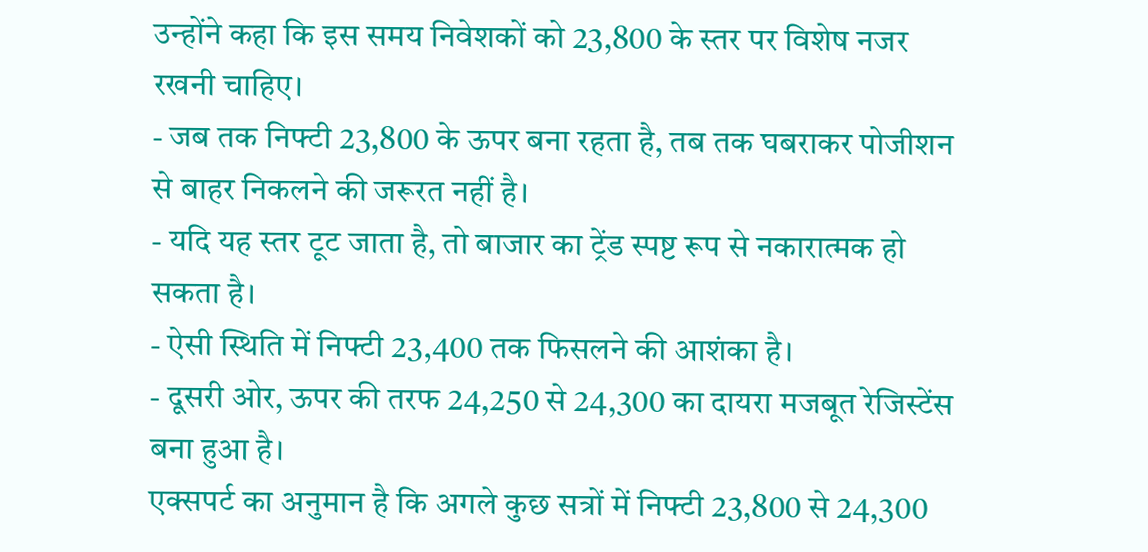उन्होंने कहा कि इस समय निवेशकों को 23,800 के स्तर पर विशेष नजर रखनी चाहिए।
- जब तक निफ्टी 23,800 के ऊपर बना रहता है, तब तक घबराकर पोजीशन से बाहर निकलने की जरूरत नहीं है।
- यदि यह स्तर टूट जाता है, तो बाजार का ट्रेंड स्पष्ट रूप से नकारात्मक हो सकता है।
- ऐसी स्थिति में निफ्टी 23,400 तक फिसलने की आशंका है।
- दूसरी ओर, ऊपर की तरफ 24,250 से 24,300 का दायरा मजबूत रेजिस्टेंस बना हुआ है।
एक्सपर्ट का अनुमान है कि अगले कुछ सत्रों में निफ्टी 23,800 से 24,300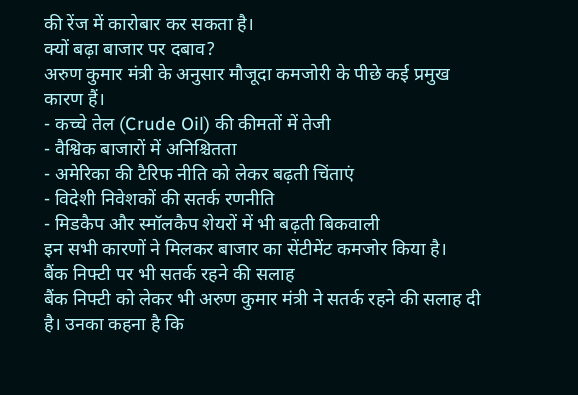की रेंज में कारोबार कर सकता है।
क्यों बढ़ा बाजार पर दबाव?
अरुण कुमार मंत्री के अनुसार मौजूदा कमजोरी के पीछे कई प्रमुख कारण हैं।
- कच्चे तेल (Crude Oil) की कीमतों में तेजी
- वैश्विक बाजारों में अनिश्चितता
- अमेरिका की टैरिफ नीति को लेकर बढ़ती चिंताएं
- विदेशी निवेशकों की सतर्क रणनीति
- मिडकैप और स्मॉलकैप शेयरों में भी बढ़ती बिकवाली
इन सभी कारणों ने मिलकर बाजार का सेंटीमेंट कमजोर किया है।
बैंक निफ्टी पर भी सतर्क रहने की सलाह
बैंक निफ्टी को लेकर भी अरुण कुमार मंत्री ने सतर्क रहने की सलाह दी है। उनका कहना है कि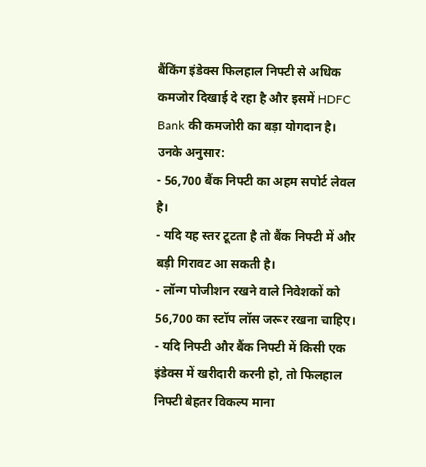बैंकिंग इंडेक्स फिलहाल निफ्टी से अधिक कमजोर दिखाई दे रहा है और इसमें HDFC Bank की कमजोरी का बड़ा योगदान है।
उनके अनुसार:
- 56,700 बैंक निफ्टी का अहम सपोर्ट लेवल है।
- यदि यह स्तर टूटता है तो बैंक निफ्टी में और बड़ी गिरावट आ सकती है।
- लॉन्ग पोजीशन रखने वाले निवेशकों को 56,700 का स्टॉप लॉस जरूर रखना चाहिए।
- यदि निफ्टी और बैंक निफ्टी में किसी एक इंडेक्स में खरीदारी करनी हो, तो फिलहाल निफ्टी बेहतर विकल्प माना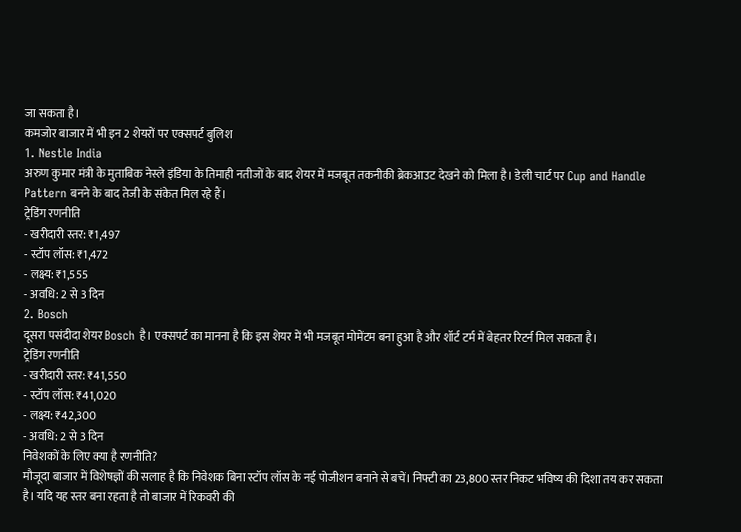जा सकता है।
कमजोर बाजार में भी इन 2 शेयरों पर एक्सपर्ट बुलिश
1. Nestle India
अरुण कुमार मंत्री के मुताबिक नेस्ले इंडिया के तिमाही नतीजों के बाद शेयर में मजबूत तकनीकी ब्रेकआउट देखने को मिला है। डेली चार्ट पर Cup and Handle Pattern बनने के बाद तेजी के संकेत मिल रहे हैं।
ट्रेडिंग रणनीति
- खरीदारी स्तर: ₹1,497
- स्टॉप लॉस: ₹1,472
- लक्ष्य: ₹1,555
- अवधि: 2 से 3 दिन
2. Bosch
दूसरा पसंदीदा शेयर Bosch है। एक्सपर्ट का मानना है कि इस शेयर में भी मजबूत मोमेंटम बना हुआ है और शॉर्ट टर्म में बेहतर रिटर्न मिल सकता है।
ट्रेडिंग रणनीति
- खरीदारी स्तर: ₹41,550
- स्टॉप लॉस: ₹41,020
- लक्ष्य: ₹42,300
- अवधि: 2 से 3 दिन
निवेशकों के लिए क्या है रणनीति?
मौजूदा बाजार में विशेषज्ञों की सलाह है कि निवेशक बिना स्टॉप लॉस के नई पोजीशन बनाने से बचें। निफ्टी का 23,800 स्तर निकट भविष्य की दिशा तय कर सकता है। यदि यह स्तर बना रहता है तो बाजार में रिकवरी की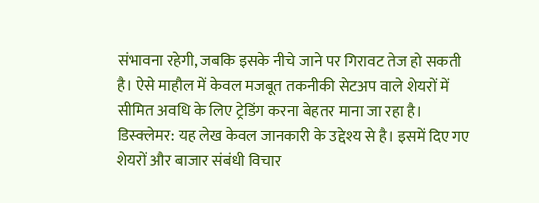संभावना रहेगी, जबकि इसके नीचे जाने पर गिरावट तेज हो सकती है। ऐसे माहौल में केवल मजबूत तकनीकी सेटअप वाले शेयरों में सीमित अवधि के लिए ट्रेडिंग करना बेहतर माना जा रहा है।
डिस्क्लेमर: यह लेख केवल जानकारी के उद्देश्य से है। इसमें दिए गए शेयरों और बाजार संबंधी विचार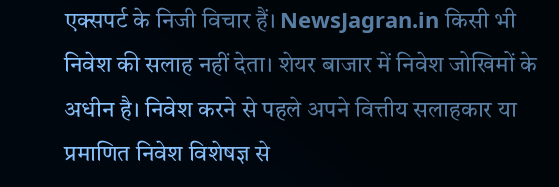एक्सपर्ट के निजी विचार हैं। NewsJagran.in किसी भी निवेश की सलाह नहीं देता। शेयर बाजार में निवेश जोखिमों के अधीन है। निवेश करने से पहले अपने वित्तीय सलाहकार या प्रमाणित निवेश विशेषज्ञ से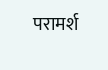परामर्श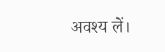अवश्य लें।